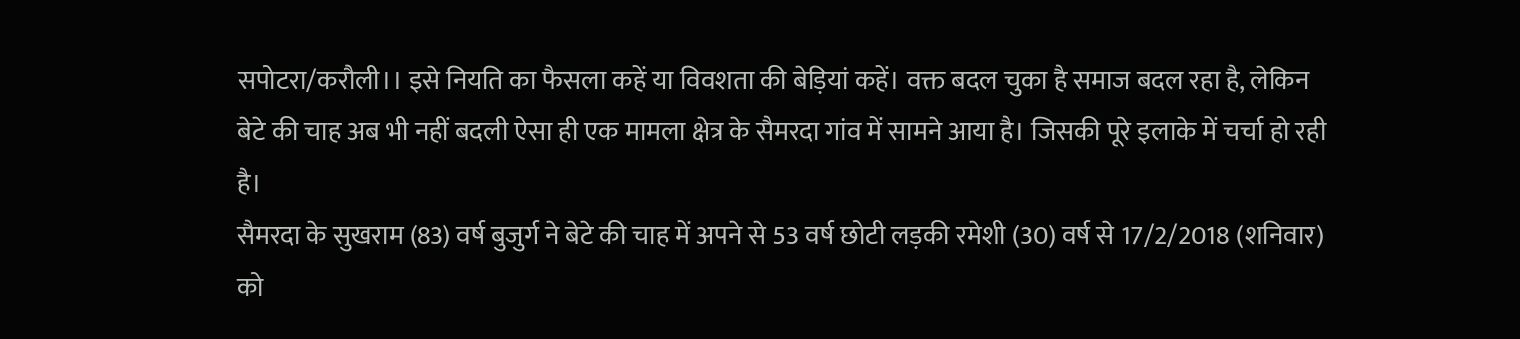सपोटरा/करौली।। इसे नियति का फैसला कहें या विवशता की बेड़ियां कहें। वक्त बदल चुका है समाज बदल रहा है, लेकिन बेटे की चाह अब भी नहीं बदली ऐसा ही एक मामला क्षेत्र के सैमरदा गांव में सामने आया है। जिसकी पूरे इलाके में चर्चा हो रही है।
सैमरदा के सुखराम (83) वर्ष बुजुर्ग ने बेटे की चाह में अपने से 53 वर्ष छोटी लड़की रमेशी (30) वर्ष से 17/2/2018 (शनिवार) को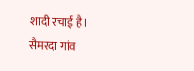शादी रचाई है। सैमरदा गांव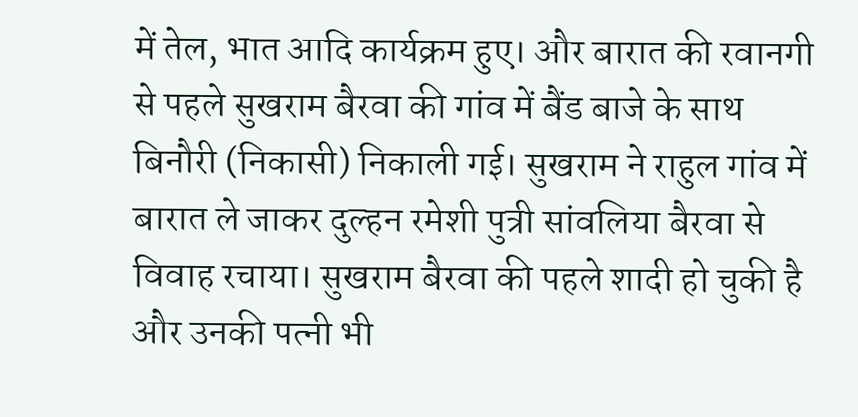में तेल, भात आदि कार्यक्रम हुए। और बारात की रवानगी से पहले सुखराम बैरवा की गांव में बैंड बाजे के साथ बिनौरी (निकासी) निकाली गई। सुखराम ने राहुल गांव में बारात ले जाकर दुल्हन रमेशी पुत्री सांवलिया बैरवा से विवाह रचाया। सुखराम बैरवा की पहले शादी हो चुकी है और उनकी पत्नी भी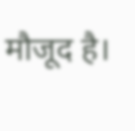मौजूद है।